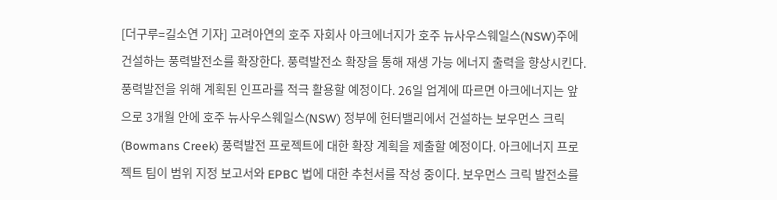[더구루=길소연 기자] 고려아연의 호주 자회사 아크에너지가 호주 뉴사우스웨일스(NSW)주에 건설하는 풍력발전소를 확장한다. 풍력발전소 확장을 통해 재생 가능 에너지 출력을 향상시킨다. 풍력발전을 위해 계획된 인프라를 적극 활용할 예정이다. 26일 업계에 따르면 아크에너지는 앞으로 3개월 안에 호주 뉴사우스웨일스(NSW) 정부에 헌터밸리에서 건설하는 보우먼스 크릭(Bowmans Creek) 풍력발전 프로젝트에 대한 확장 계획을 제출할 예정이다. 아크에너지 프로젝트 팀이 범위 지정 보고서와 EPBC 법에 대한 추천서를 작성 중이다. 보우먼스 크릭 발전소를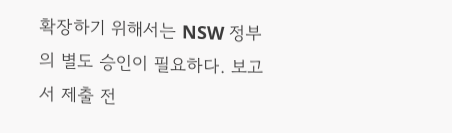확장하기 위해서는 NSW 정부의 별도 승인이 필요하다. 보고서 제출 전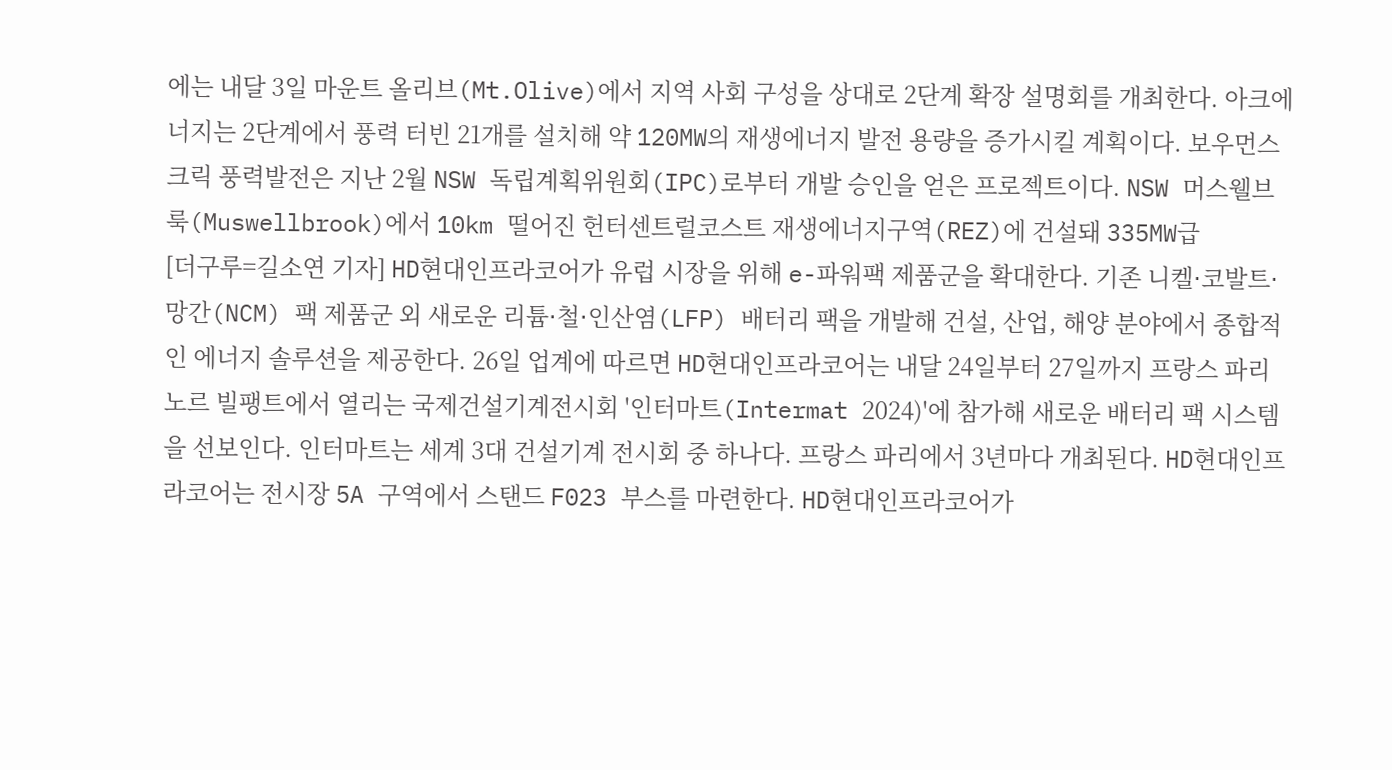에는 내달 3일 마운트 올리브(Mt.Olive)에서 지역 사회 구성을 상대로 2단계 확장 설명회를 개최한다. 아크에너지는 2단계에서 풍력 터빈 21개를 설치해 약 120MW의 재생에너지 발전 용량을 증가시킬 계획이다. 보우먼스 크릭 풍력발전은 지난 2월 NSW 독립계획위원회(IPC)로부터 개발 승인을 얻은 프로젝트이다. NSW 머스웰브룩(Muswellbrook)에서 10km 떨어진 헌터센트럴코스트 재생에너지구역(REZ)에 건설돼 335MW급
[더구루=길소연 기자] HD현대인프라코어가 유럽 시장을 위해 e-파워팩 제품군을 확대한다. 기존 니켈⋅코발트⋅망간(NCM) 팩 제품군 외 새로운 리튬⋅철⋅인산염(LFP) 배터리 팩을 개발해 건설, 산업, 해양 분야에서 종합적인 에너지 솔루션을 제공한다. 26일 업계에 따르면 HD현대인프라코어는 내달 24일부터 27일까지 프랑스 파리 노르 빌팽트에서 열리는 국제건설기계전시회 '인터마트(Intermat 2024)'에 참가해 새로운 배터리 팩 시스템을 선보인다. 인터마트는 세계 3대 건설기계 전시회 중 하나다. 프랑스 파리에서 3년마다 개최된다. HD현대인프라코어는 전시장 5A 구역에서 스탠드 F023 부스를 마련한다. HD현대인프라코어가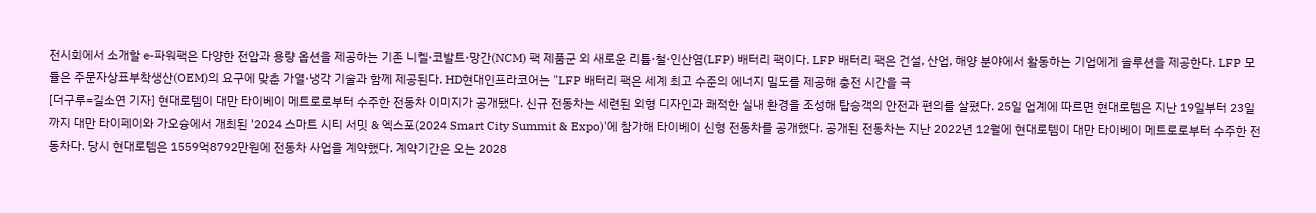전시회에서 소개할 e-파워팩은 다양한 전압과 용량 옵션을 제공하는 기존 니켈⋅코발트⋅망간(NCM) 팩 제품군 외 새로운 리튬⋅철⋅인산염(LFP) 배터리 팩이다. LFP 배터리 팩은 건설, 산업, 해양 분야에서 활동하는 기업에게 솔루션을 제공한다. LFP 모듈은 주문자상표부착생산(OEM)의 요구에 맞춘 가열⋅냉각 기술과 함께 제공된다. HD현대인프라코어는 "LFP 배터리 팩은 세계 최고 수준의 에너지 밀도를 제공해 충전 시간을 극
[더구루=길소연 기자] 현대로템이 대만 타이베이 메트로로부터 수주한 전동차 이미지가 공개됐다. 신규 전동차는 세련된 외형 디자인과 쾌적한 실내 환경을 조성해 탑승객의 안전과 편의를 살폈다. 25일 업계에 따르면 현대로템은 지난 19일부터 23일까지 대만 타이페이와 가오슝에서 개최된 '2024 스마트 시티 서밋 & 엑스포(2024 Smart City Summit & Expo)'에 참가해 타이베이 신형 전동차를 공개했다. 공개된 전동차는 지난 2022년 12월에 현대로템이 대만 타이베이 메트로로부터 수주한 전동차다. 당시 현대로템은 1559억8792만원에 전동차 사업을 계약했다. 계약기간은 오는 2028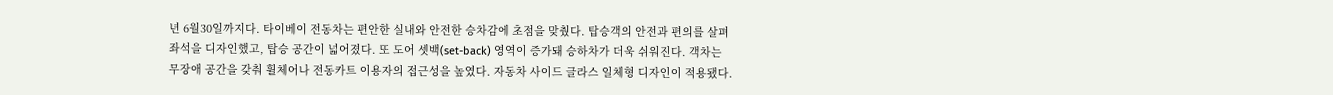년 6월30일까지다. 타이베이 전동차는 편안한 실내와 안전한 승차감에 초점을 맞췄다. 탑승객의 안전과 편의를 살펴 좌석을 디자인했고, 탑승 공간이 넓어졌다. 또 도어 셋백(set-back) 영역이 증가돼 승하차가 더욱 쉬워진다. 객차는 무장애 공간을 갖춰 휠체어나 전동카트 이용자의 접근성을 높였다. 자동차 사이드 글라스 일체형 디자인이 적용됐다.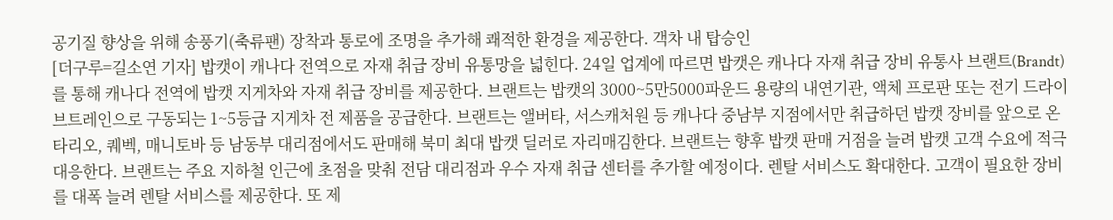공기질 향상을 위해 송풍기(축류팬) 장착과 통로에 조명을 추가해 쾌적한 환경을 제공한다. 객차 내 탑승인
[더구루=길소연 기자] 밥캣이 캐나다 전역으로 자재 취급 장비 유통망을 넓힌다. 24일 업계에 따르면 밥캣은 캐나다 자재 취급 장비 유통사 브랜트(Brandt)를 통해 캐나다 전역에 밥캣 지게차와 자재 취급 장비를 제공한다. 브랜트는 밥캣의 3000~5만5000파운드 용량의 내연기관, 액체 프로판 또는 전기 드라이브트레인으로 구동되는 1~5등급 지게차 전 제품을 공급한다. 브랜트는 앨버타, 서스캐처원 등 캐나다 중남부 지점에서만 취급하던 밥캣 장비를 앞으로 온타리오, 퀘벡, 매니토바 등 남동부 대리점에서도 판매해 북미 최대 밥캣 딜러로 자리매김한다. 브랜트는 향후 밥캣 판매 거점을 늘려 밥캣 고객 수요에 적극 대응한다. 브랜트는 주요 지하철 인근에 초점을 맞춰 전담 대리점과 우수 자재 취급 센터를 추가할 예정이다. 렌탈 서비스도 확대한다. 고객이 필요한 장비를 대폭 늘려 렌탈 서비스를 제공한다. 또 제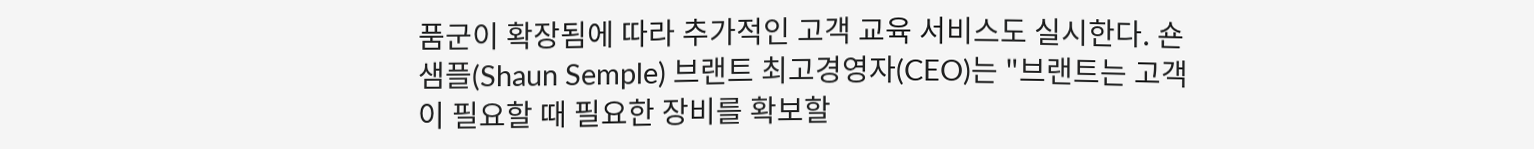품군이 확장됨에 따라 추가적인 고객 교육 서비스도 실시한다. 숀 샘플(Shaun Semple) 브랜트 최고경영자(CEO)는 "브랜트는 고객이 필요할 때 필요한 장비를 확보할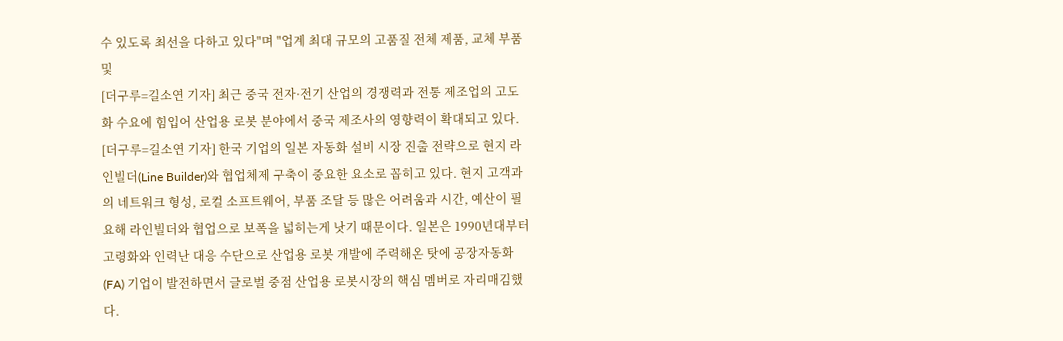수 있도록 최선을 다하고 있다"며 "업계 최대 규모의 고품질 전체 제품, 교체 부품 및
[더구루=길소연 기자] 최근 중국 전자·전기 산업의 경쟁력과 전통 제조업의 고도화 수요에 힘입어 산업용 로봇 분야에서 중국 제조사의 영향력이 확대되고 있다.
[더구루=길소연 기자] 한국 기업의 일본 자동화 설비 시장 진출 전략으로 현지 라인빌더(Line Builder)와 협업체제 구축이 중요한 요소로 꼽히고 있다. 현지 고객과의 네트워크 형성, 로컬 소프트웨어, 부품 조달 등 많은 어려움과 시간, 예산이 필요해 라인빌더와 협업으로 보폭을 넓히는게 낫기 때문이다. 일본은 1990년대부터 고령화와 인력난 대응 수단으로 산업용 로봇 개발에 주력해온 탓에 공장자동화(FA) 기업이 발전하면서 글로벌 중점 산업용 로봇시장의 핵심 멤버로 자리매김했다.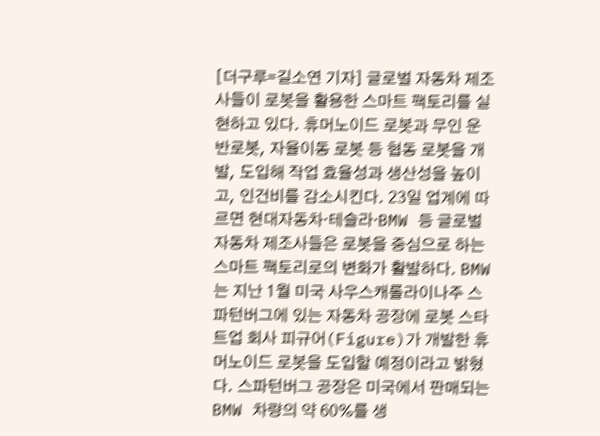[더구루=길소연 기자] 글로벌 자동차 제조사들이 로봇을 활용한 스마트 팩토리를 실현하고 있다. 휴머노이드 로봇과 무인 운반로봇, 자율이동 로봇 등 협동 로봇을 개발, 도입해 작업 효율성과 생산성을 높이고, 인건비를 감소시킨다. 23일 업계에 따르면 현대자동차·테슬라·BMW 등 글로벌 자동차 제조사들은 로봇을 중심으로 하는 스마트 팩토리로의 변화가 활발하다. BMW는 지난 1월 미국 사우스캐롤라이나주 스파턴버그에 있는 자동차 공장에 로봇 스타트업 회사 피규어(Figure)가 개발한 휴머노이드 로봇을 도입할 예정이라고 밝혔다. 스파턴버그 공장은 미국에서 판매되는 BMW 차량의 약 60%를 생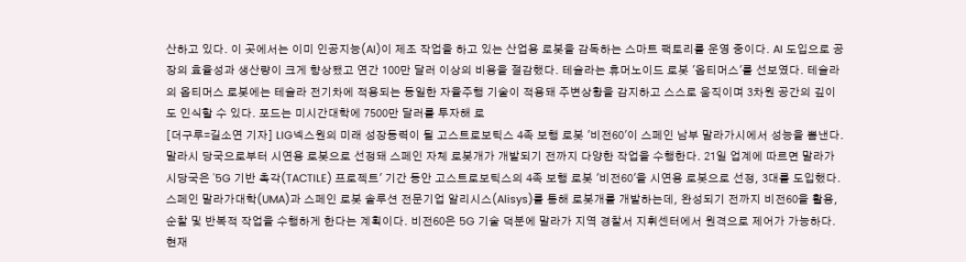산하고 있다. 이 곳에서는 이미 인공지능(AI)이 제조 작업을 하고 있는 산업용 로봇을 감독하는 스마트 팩토리를 운영 중이다. AI 도입으로 공장의 효율성과 생산량이 크게 향상됐고 연간 100만 달러 이상의 비용을 절감했다. 테슬라는 휴머노이드 로봇 '옵티머스'를 선보였다. 테슬라의 옵티머스 로봇에는 테슬라 전기차에 적용되는 동일한 자율주행 기술이 적용돼 주변상황을 감지하고 스스로 움직이며 3차원 공간의 깊이도 인식할 수 있다. 포드는 미시간대학에 7500만 달러를 투자해 로
[더구루=길소연 기자] LIG넥스원의 미래 성장동력이 될 고스트로보틱스 4족 보행 로봇 '비전60'이 스페인 남부 말라가시에서 성능을 뽐낸다. 말라시 당국으로부터 시연용 로봇으로 선정돼 스페인 자체 로봇개가 개발되기 전까지 다양한 작업을 수행한다. 21일 업계에 따르면 말라가 시당국은 '5G 기반 촉각(TACTILE) 프로젝트' 기간 동안 고스트로보틱스의 4족 보행 로봇 '비전60'을 시연용 로봇으로 선정, 3대를 도입했다. 스페인 말라가대학(UMA)과 스페인 로봇 솔루션 전문기업 알리시스(Alisys)를 통해 로봇개를 개발하는데, 완성되기 전까지 비전60을 활용, 순찰 및 반복적 작업을 수행하게 한다는 계획이다. 비전60은 5G 기술 덕분에 말라가 지역 경찰서 지휘센터에서 원격으로 제어가 가능하다. 현재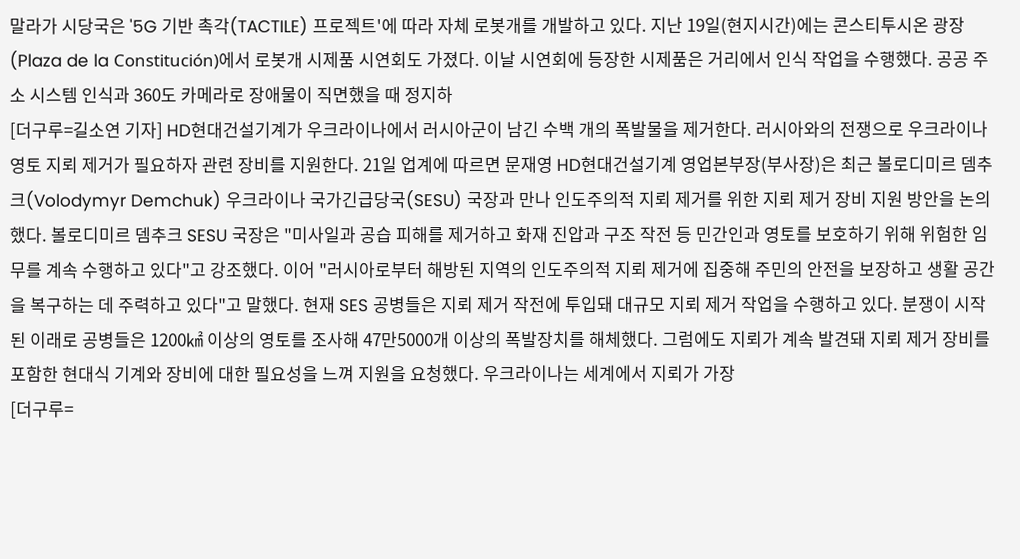말라가 시당국은 '5G 기반 촉각(TACTILE) 프로젝트'에 따라 자체 로봇개를 개발하고 있다. 지난 19일(현지시간)에는 콘스티투시온 광장(Plaza de la Constitución)에서 로봇개 시제품 시연회도 가졌다. 이날 시연회에 등장한 시제품은 거리에서 인식 작업을 수행했다. 공공 주소 시스템 인식과 360도 카메라로 장애물이 직면했을 때 정지하
[더구루=길소연 기자] HD현대건설기계가 우크라이나에서 러시아군이 남긴 수백 개의 폭발물을 제거한다. 러시아와의 전쟁으로 우크라이나 영토 지뢰 제거가 필요하자 관련 장비를 지원한다. 21일 업계에 따르면 문재영 HD현대건설기계 영업본부장(부사장)은 최근 볼로디미르 뎀추크(Volodymyr Demchuk) 우크라이나 국가긴급당국(SESU) 국장과 만나 인도주의적 지뢰 제거를 위한 지뢰 제거 장비 지원 방안을 논의했다. 볼로디미르 뎀추크 SESU 국장은 "미사일과 공습 피해를 제거하고 화재 진압과 구조 작전 등 민간인과 영토를 보호하기 위해 위험한 임무를 계속 수행하고 있다"고 강조했다. 이어 "러시아로부터 해방된 지역의 인도주의적 지뢰 제거에 집중해 주민의 안전을 보장하고 생활 공간을 복구하는 데 주력하고 있다"고 말했다. 현재 SES 공병들은 지뢰 제거 작전에 투입돼 대규모 지뢰 제거 작업을 수행하고 있다. 분쟁이 시작된 이래로 공병들은 1200㎢ 이상의 영토를 조사해 47만5000개 이상의 폭발장치를 해체했다. 그럼에도 지뢰가 계속 발견돼 지뢰 제거 장비를 포함한 현대식 기계와 장비에 대한 필요성을 느껴 지원을 요청했다. 우크라이나는 세계에서 지뢰가 가장
[더구루=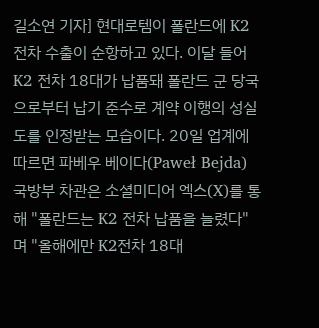길소연 기자] 현대로템이 폴란드에 K2 전차 수출이 순항하고 있다. 이달 들어 K2 전차 18대가 납품돼 폴란드 군 당국으로부터 납기 준수로 계약 이행의 성실도를 인정받는 모습이다. 20일 업계에 따르면 파베우 베이다(Paweł Bejda) 국방부 차관은 소셜미디어 엑스(X)를 통해 "폴란드는 K2 전차 납품을 늘렸다"며 "올해에만 K2전차 18대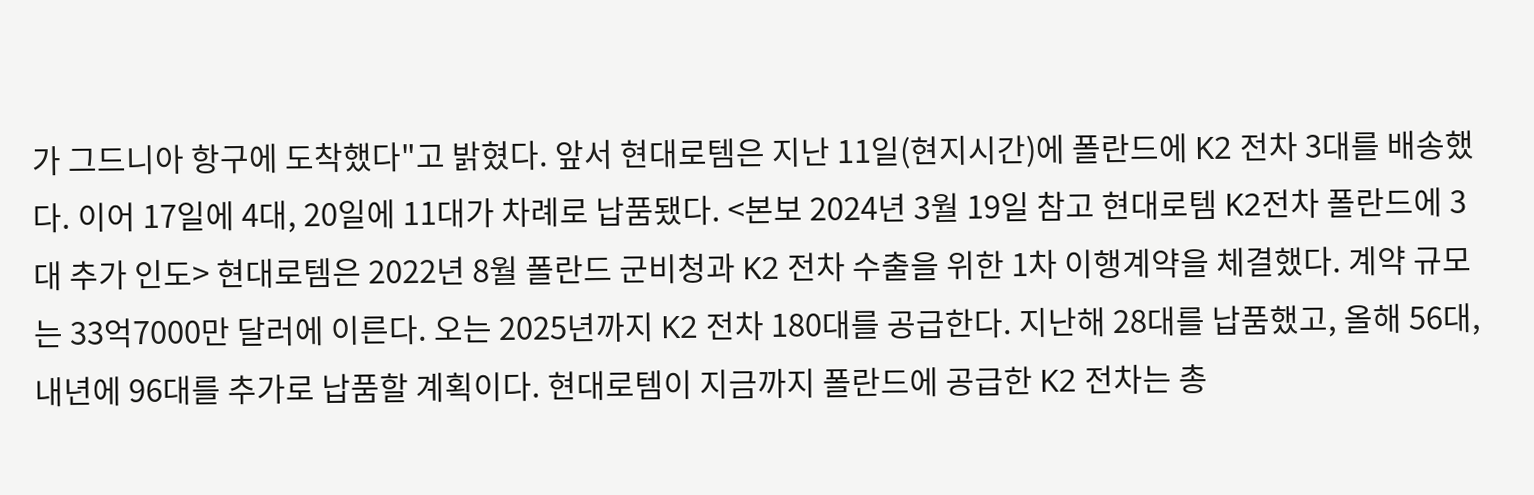가 그드니아 항구에 도착했다"고 밝혔다. 앞서 현대로템은 지난 11일(현지시간)에 폴란드에 K2 전차 3대를 배송했다. 이어 17일에 4대, 20일에 11대가 차례로 납품됐다. <본보 2024년 3월 19일 참고 현대로템 K2전차 폴란드에 3대 추가 인도> 현대로템은 2022년 8월 폴란드 군비청과 K2 전차 수출을 위한 1차 이행계약을 체결했다. 계약 규모는 33억7000만 달러에 이른다. 오는 2025년까지 K2 전차 180대를 공급한다. 지난해 28대를 납품했고, 올해 56대, 내년에 96대를 추가로 납품할 계획이다. 현대로템이 지금까지 폴란드에 공급한 K2 전차는 총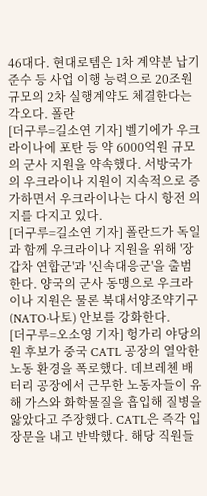46대다. 현대로템은 1차 계약분 납기 준수 등 사업 이행 능력으로 20조원 규모의 2차 실행계약도 체결한다는 각오다. 폴란
[더구루=길소연 기자] 벨기에가 우크라이나에 포탄 등 약 6000억원 규모의 군사 지원을 약속했다. 서방국가의 우크라이나 지원이 지속적으로 증가하면서 우크라이나는 다시 항전 의지를 다지고 있다.
[더구루=길소연 기자] 폴란드가 독일과 함께 우크라이나 지원을 위해 '장갑차 연합군'과 '신속대응군'을 출범한다. 양국의 군사 동맹으로 우크라이나 지원은 물론 북대서양조약기구(NATO·나토) 안보를 강화한다.
[더구루=오소영 기자] 헝가리 야당의원 후보가 중국 CATL 공장의 열악한 노동 환경을 폭로했다. 데브레첸 배터리 공장에서 근무한 노동자들이 유해 가스와 화학물질을 흡입해 질병을 앓았다고 주장했다. CATL은 즉각 입장문을 내고 반박했다. 해당 직원들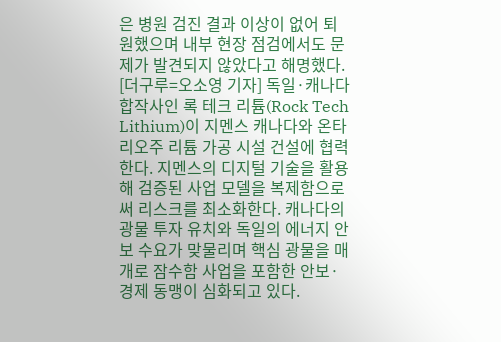은 병원 검진 결과 이상이 없어 퇴원했으며 내부 현장 점검에서도 문제가 발견되지 않았다고 해명했다.
[더구루=오소영 기자] 독일·캐나다 합작사인 록 테크 리튬(Rock Tech Lithium)이 지멘스 캐나다와 온타리오주 리튬 가공 시설 건설에 협력한다. 지멘스의 디지털 기술을 활용해 검증된 사업 모델을 복제함으로써 리스크를 최소화한다. 캐나다의 광물 투자 유치와 독일의 에너지 안보 수요가 맞물리며 핵심 광물을 매개로 잠수함 사업을 포함한 안보·경제 동맹이 심화되고 있다.